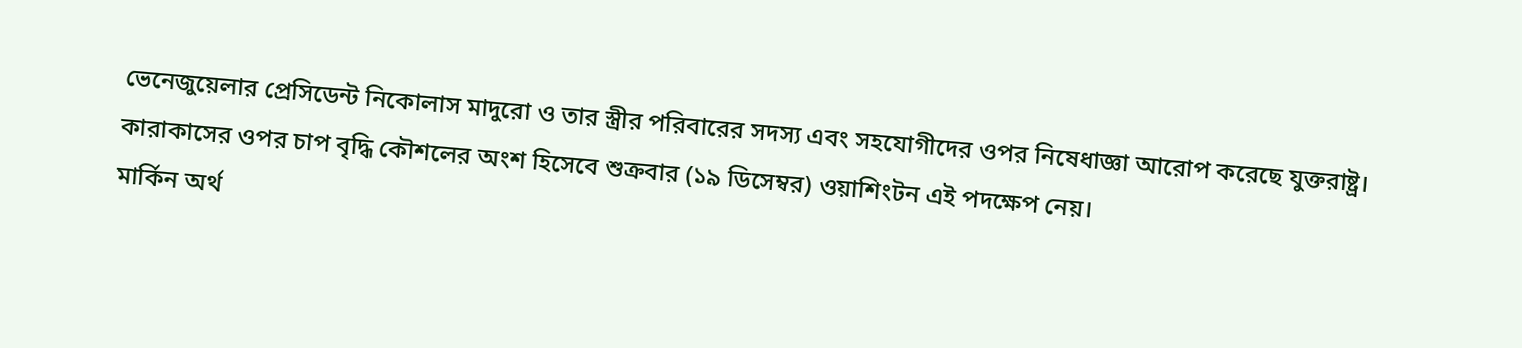ভেনেজুয়েলার প্রেসিডেন্ট নিকোলাস মাদুরো ও তার স্ত্রীর পরিবারের সদস্য এবং সহযোগীদের ওপর নিষেধাজ্ঞা আরোপ করেছে যুক্তরাষ্ট্র। কারাকাসের ওপর চাপ বৃদ্ধি কৌশলের অংশ হিসেবে শুক্রবার (১৯ ডিসেম্বর) ওয়াশিংটন এই পদক্ষেপ নেয়।
মার্কিন অর্থ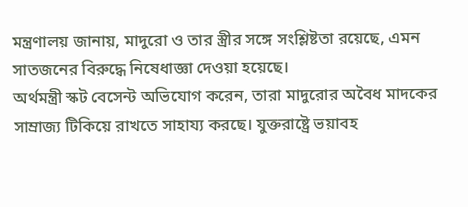মন্ত্রণালয় জানায়, মাদুরো ও তার স্ত্রীর সঙ্গে সংশ্লিষ্টতা রয়েছে, এমন সাতজনের বিরুদ্ধে নিষেধাজ্ঞা দেওয়া হয়েছে।
অর্থমন্ত্রী স্কট বেসেন্ট অভিযোগ করেন, তারা মাদুরোর অবৈধ মাদকের সাম্রাজ্য টিকিয়ে রাখতে সাহায্য করছে। যুক্তরাষ্ট্রে ভয়াবহ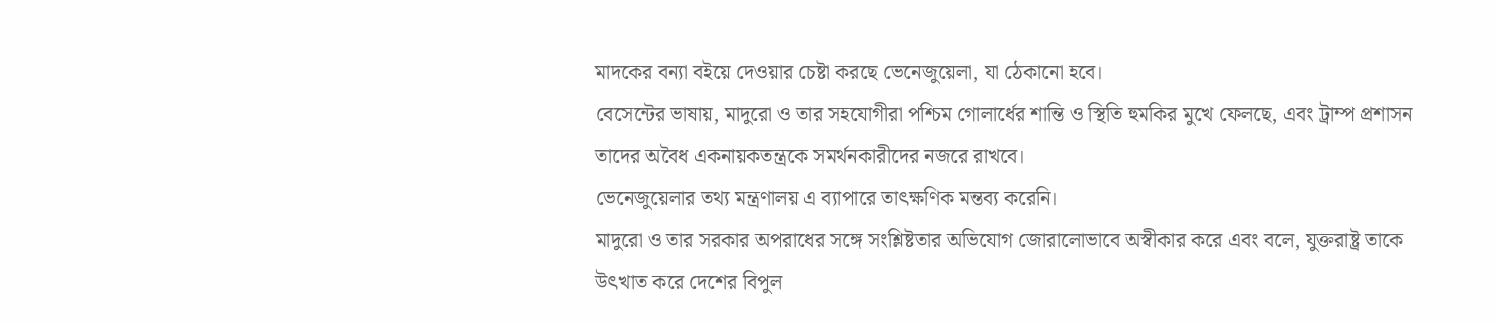মাদকের বন্যা বইয়ে দেওয়ার চেষ্টা করছে ভেনেজুয়েলা, যা ঠেকানো হবে।
বেসেন্টের ভাষায়, মাদুরো ও তার সহযোগীরা পশ্চিম গোলার্ধের শান্তি ও স্থিতি হুমকির মুখে ফেলছে, এবং ট্রাম্প প্রশাসন তাদের অবৈধ একনায়কতন্ত্রকে সমর্থনকারীদের নজরে রাখবে।
ভেনেজুয়েলার তথ্য মন্ত্রণালয় এ ব্যাপারে তাৎক্ষণিক মন্তব্য করেনি।
মাদুরো ও তার সরকার অপরাধের সঙ্গে সংশ্লিষ্টতার অভিযোগ জোরালোভাবে অস্বীকার করে এবং বলে, যুক্তরাষ্ট্র তাকে উৎখাত করে দেশের বিপুল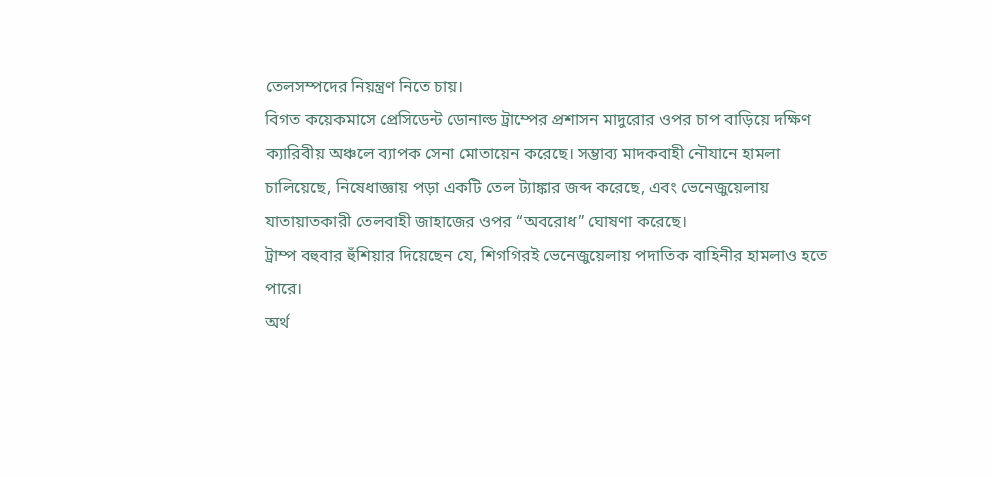তেলসম্পদের নিয়ন্ত্রণ নিতে চায়।
বিগত কয়েকমাসে প্রেসিডেন্ট ডোনাল্ড ট্রাম্পের প্রশাসন মাদুরোর ওপর চাপ বাড়িয়ে দক্ষিণ ক্যারিবীয় অঞ্চলে ব্যাপক সেনা মোতায়েন করেছে। সম্ভাব্য মাদকবাহী নৌযানে হামলা চালিয়েছে, নিষেধাজ্ঞায় পড়া একটি তেল ট্যাঙ্কার জব্দ করেছে, এবং ভেনেজুয়েলায় যাতায়াতকারী তেলবাহী জাহাজের ওপর “অবরোধ” ঘোষণা করেছে।
ট্রাম্প বহুবার হুঁশিয়ার দিয়েছেন যে, শিগগিরই ভেনেজুয়েলায় পদাতিক বাহিনীর হামলাও হতে পারে।
অর্থ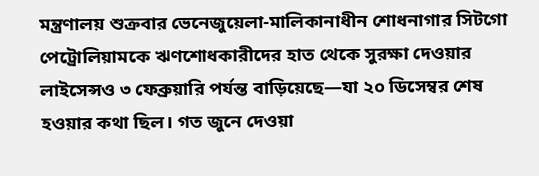মন্ত্রণালয় শুক্রবার ভেনেজুয়েলা-মালিকানাধীন শোধনাগার সিটগো পেট্রোলিয়ামকে ঋণশোধকারীদের হাত থেকে সুরক্ষা দেওয়ার লাইসেন্সও ৩ ফেব্রুয়ারি পর্যন্ত বাড়িয়েছে—যা ২০ ডিসেম্বর শেষ হওয়ার কথা ছিল। গত জুনে দেওয়া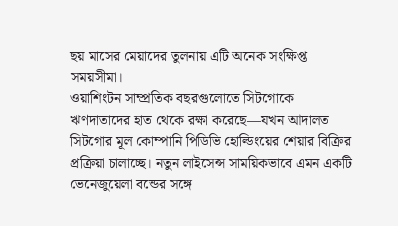ছয় মাসের মেয়াদের তুলনায় এটি অনেক সংক্ষিপ্ত সময়সীমা।
ওয়াশিংটন সাম্প্রতিক বছরগুলোতে সিটগোকে ঋণদাতাদের হাত থেকে রক্ষা করেছে—যখন আদালত সিটগোর মূল কোম্পানি পিডিভি হোল্ডিংয়ের শেয়ার বিক্রির প্রক্রিয়া চালাচ্ছে। নতুন লাইসেন্স সাময়িকভাবে এমন একটি ভেনেজুয়েলা বন্ডের সঙ্গে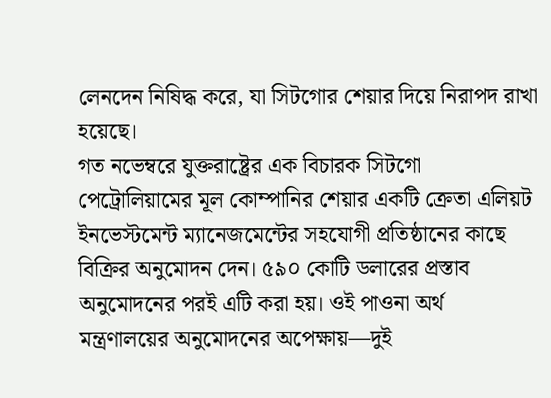লেনদেন নিষিদ্ধ করে, যা সিটগোর শেয়ার দিয়ে নিরাপদ রাখা হয়েছে।
গত নভেম্বরে যুক্তরাষ্ট্রের এক বিচারক সিটগো পেট্রোলিয়ামের মূল কোম্পানির শেয়ার একটি ক্রেতা এলিয়ট ইনভেস্টমেন্ট ম্যানেজমেন্টের সহযোগী প্রতিষ্ঠানের কাছে বিক্রির অনুমোদন দেন। ৫৯০ কোটি ডলারের প্রস্তাব অনুমোদনের পরই এটি করা হয়। ওই পাওনা অর্থ মন্ত্রণালয়ের অনুমোদনের অপেক্ষায়—দুই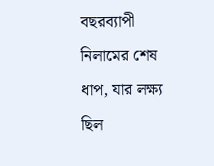বছরব্যাপী নিলামের শেষ ধাপ, যার লক্ষ্য ছিল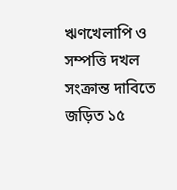ঋণখেলাপি ও সম্পত্তি দখল সংক্রান্ত দাবিতে জড়িত ১৫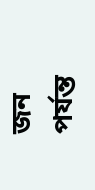জন পর্যন্ত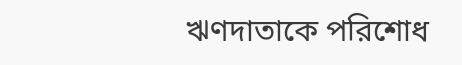ঋণদাতাকে পরিশোধ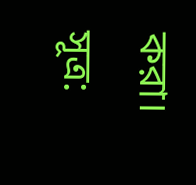করা।
সূত্র: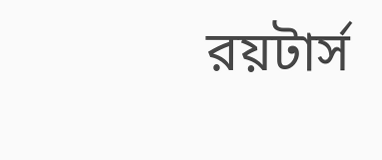রয়টার্স